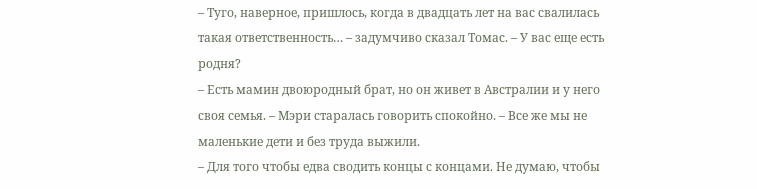– Туго, наверное, пришлось, когда в двадцать лет на вас свалилась такая ответственность… – задумчиво сказал Томас. – У вас еще есть родня?
– Есть мамин двоюродный брат, но он живет в Австралии и у него своя семья. – Мэри старалась говорить спокойно. – Все же мы не маленькие дети и без труда выжили.
– Для того чтобы едва сводить концы с концами. Не думаю, чтобы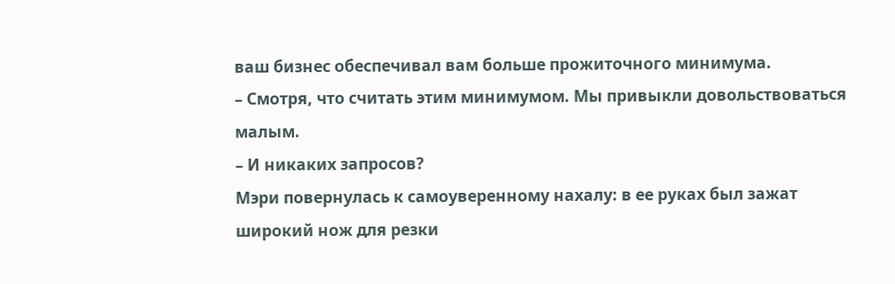ваш бизнес обеспечивал вам больше прожиточного минимума.
– Смотря, что считать этим минимумом. Мы привыкли довольствоваться малым.
– И никаких запросов?
Мэри повернулась к самоуверенному нахалу: в ее руках был зажат широкий нож для резки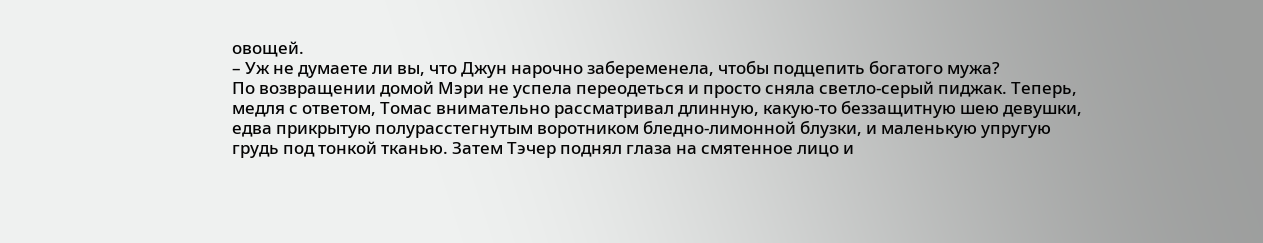овощей.
– Уж не думаете ли вы, что Джун нарочно забеременела, чтобы подцепить богатого мужа?
По возвращении домой Мэри не успела переодеться и просто сняла светло-серый пиджак. Теперь, медля с ответом, Томас внимательно рассматривал длинную, какую-то беззащитную шею девушки, едва прикрытую полурасстегнутым воротником бледно-лимонной блузки, и маленькую упругую грудь под тонкой тканью. Затем Тэчер поднял глаза на смятенное лицо и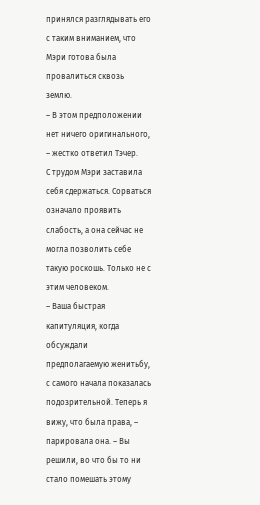принялся разглядывать его с таким вниманием, что Мэри готова была провалиться сквозь землю.
– В этом предположении нет ничего оригинального, – жестко ответил Тэчер.
С трудом Мэри заставила себя сдержаться. Сорваться означало проявить слабость, а она сейчас не могла позволить себе такую роскошь. Только не с этим человеком.
– Ваша быстрая капитуляция, когда обсуждали предполагаемую женитьбу, с самого начала показалась подозрительной. Теперь я вижу, что была права, – парировала она. – Вы решили, во что бы то ни стало помешать этому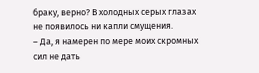браку, верно? В холодных серых глазах не появилось ни капли смущения.
– Да, я намерен по мере моих скромных сил не дать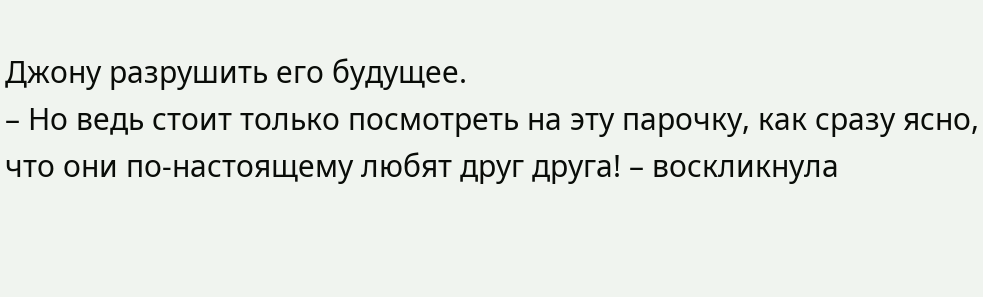Джону разрушить его будущее.
– Но ведь стоит только посмотреть на эту парочку, как сразу ясно, что они по-настоящему любят друг друга! – воскликнула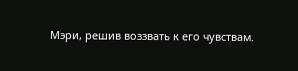Мэри, решив воззвать к его чувствам.